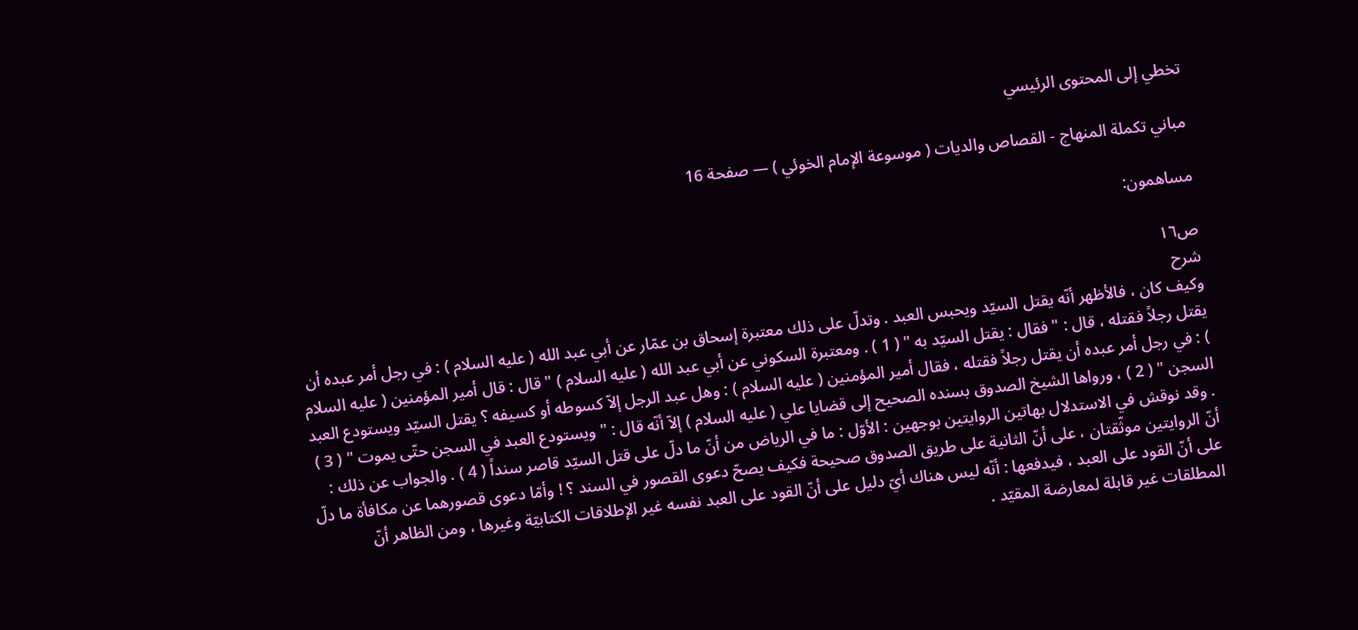تخطي إلى المحتوى الرئيسي

مباني تكملة المنهاج - القصاص والديات ( موسوعة الإمام الخوئي ) — صفحة 16

مساهمون:

ص١٦
شرح
وكيف كان ، فالأظهر أنّه يقتل السيّد ويحبس العبد . وتدلّ على ذلك معتبرة إسحاق بن عمّار عن أبي عبد الله ( عليه السلام ) : في رجل أمر عبده أن يقتل رجلاً فقتله ، قال : " فقال : يقتل السيّد به " ( 1 ) . ومعتبرة السكوني عن أبي عبد الله ( عليه السلام ) " قال : قال أمير المؤمنين ( عليه السلام ) : في رجل أمر عبده أن يقتل رجلاً فقتله ، فقال أمير المؤمنين ( عليه السلام ) : وهل عبد الرجل إلاّ كسوطه أو كسيفه ؟ يقتل السيّد ويستودع العبد السجن " ( 2 ) ، ورواها الشيخ الصدوق بسنده الصحيح إلى قضايا علي ( عليه السلام ) إلاّ أنّه قال : " ويستودع العبد في السجن حتّى يموت " ( 3 ) . وقد نوقش في الاستدلال بهاتين الروايتين بوجهين : الأوّل : ما في الرياض من أنّ ما دلّ على قتل السيّد قاصر سنداً ( 4 ) . والجواب عن ذلك : أنّ الروايتين موثّقتان ، على أنّ الثانية على طريق الصدوق صحيحة فكيف يصحّ دعوى القصور في السند ؟ ! وأمّا دعوى قصورهما عن مكافأة ما دلّ على أنّ القود على العبد ، فيدفعها : أنّه ليس هناك أيّ دليل على أنّ القود على العبد نفسه غير الإطلاقات الكتابيّة وغيرها ، ومن الظاهر أنّ المطلقات غير قابلة لمعارضة المقيّد .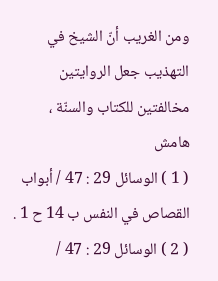ومن الغريب أنّ الشيخ في التهذيب جعل الروايتين مخالفتين للكتاب والسنّة ،
هامش
( 1 ) الوسائل 29 : 47 / أبواب القصاص في النفس ب 14 ح 1 . ( 2 ) الوسائل 29 : 47 /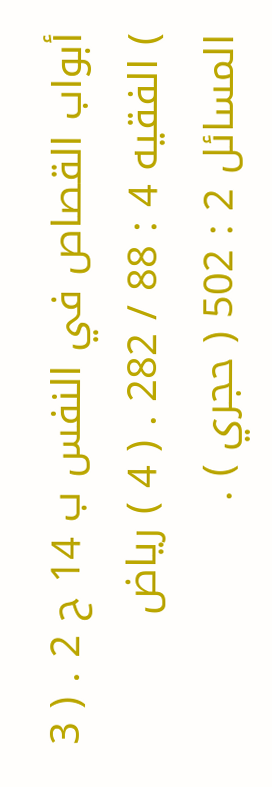أبواب القصاص في النفس ب 14 ح 2 . ( 3 ) الفقيه 4 : 88 / 282 . ( 4 ) رياض المسائل 2 : 502 ( حجري ) .